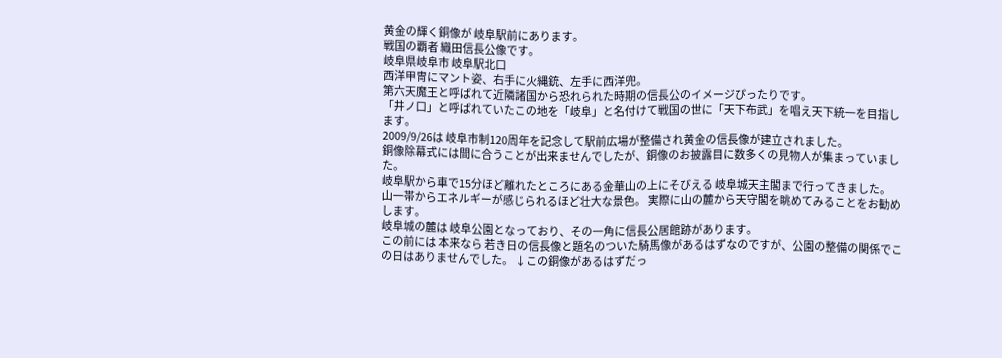黄金の輝く銅像が 岐阜駅前にあります。
戦国の覇者 織田信長公像です。
岐阜県岐阜市 岐阜駅北口
西洋甲冑にマント姿、右手に火縄銃、左手に西洋兜。
第六天魔王と呼ばれて近隣諸国から恐れられた時期の信長公のイメージぴったりです。
「井ノ口」と呼ばれていたこの地を「岐阜」と名付けて戦国の世に「天下布武」を唱え天下統一を目指します。
2009/9/26は 岐阜市制120周年を記念して駅前広場が整備され黄金の信長像が建立されました。
銅像除幕式には間に合うことが出来ませんでしたが、銅像のお披露目に数多くの見物人が集まっていました。
岐阜駅から車で15分ほど離れたところにある金華山の上にそびえる 岐阜城天主閣まで行ってきました。
山一帯からエネルギーが感じられるほど壮大な景色。 実際に山の麓から天守閣を眺めてみることをお勧めします。
岐阜城の麓は 岐阜公園となっており、その一角に信長公居館跡があります。
この前には 本来なら 若き日の信長像と題名のついた騎馬像があるはずなのですが、公園の整備の関係でこの日はありませんでした。 ↓この銅像があるはずだっ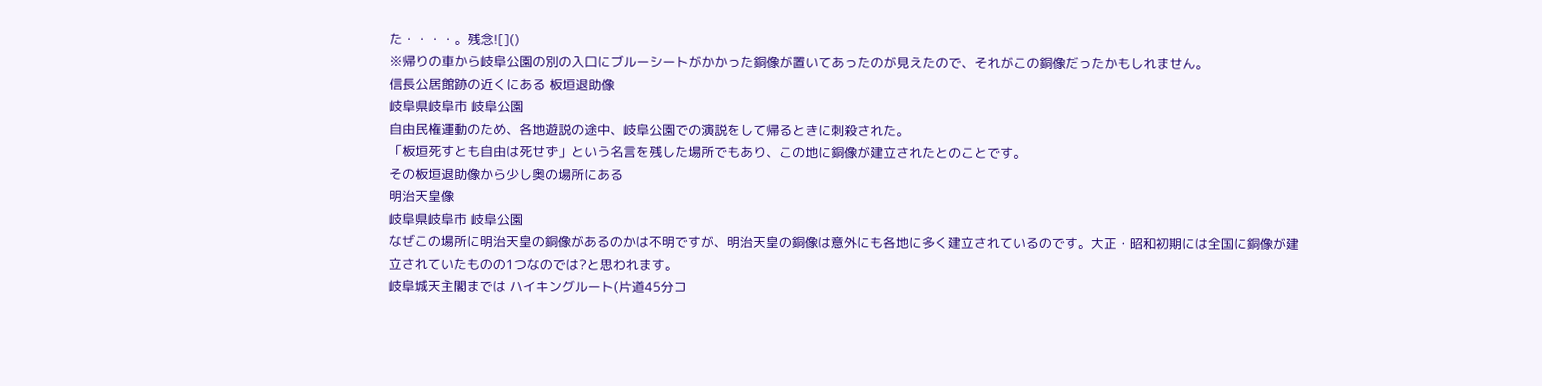た・・・・。残念![]()
※帰りの車から岐阜公園の別の入口にブルーシートがかかった銅像が置いてあったのが見えたので、それがこの銅像だったかもしれません。
信長公居館跡の近くにある 板垣退助像
岐阜県岐阜市 岐阜公園
自由民権運動のため、各地遊説の途中、岐阜公園での演説をして帰るときに刺殺された。
「板垣死すとも自由は死せず」という名言を残した場所でもあり、この地に銅像が建立されたとのことです。
その板垣退助像から少し奥の場所にある
明治天皇像
岐阜県岐阜市 岐阜公園
なぜこの場所に明治天皇の銅像があるのかは不明ですが、明治天皇の銅像は意外にも各地に多く建立されているのです。大正・昭和初期には全国に銅像が建立されていたものの1つなのでは?と思われます。
岐阜城天主閣までは ハイキングルート(片道45分コ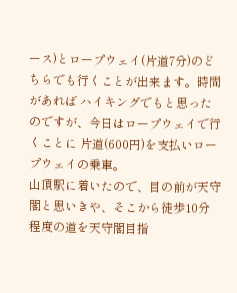ース)とロープウェイ(片道7分)のどちらでも行くことが出来ます。時間があれば ハイキングでもと思ったのですが、今日はロープウェイで行くことに 片道(600円)を支払いロープウェイの乗車。
山頂駅に着いたので、目の前が天守閣と思いきや、そこから徒歩10分程度の道を天守閣目指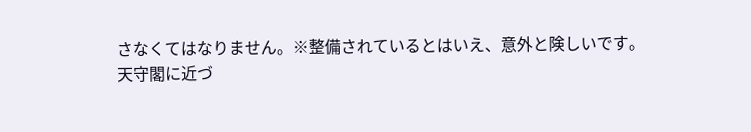さなくてはなりません。※整備されているとはいえ、意外と険しいです。
天守閣に近づ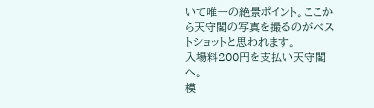いて唯一の絶景ポイント。ここから天守閣の写真を撮るのがベストショットと思われます。
入場料200円を支払い天守閣へ。
模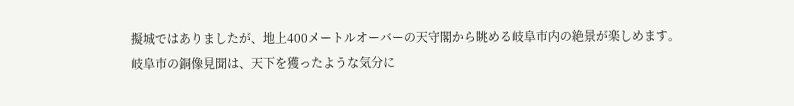擬城ではありましたが、地上400メートルオーバーの天守閣から眺める岐阜市内の絶景が楽しめます。
岐阜市の銅像見聞は、天下を獲ったような気分に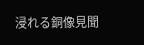浸れる銅像見聞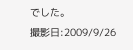でした。
撮影日:2009/9/26